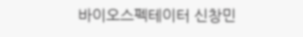바이오스펙테이터 신창민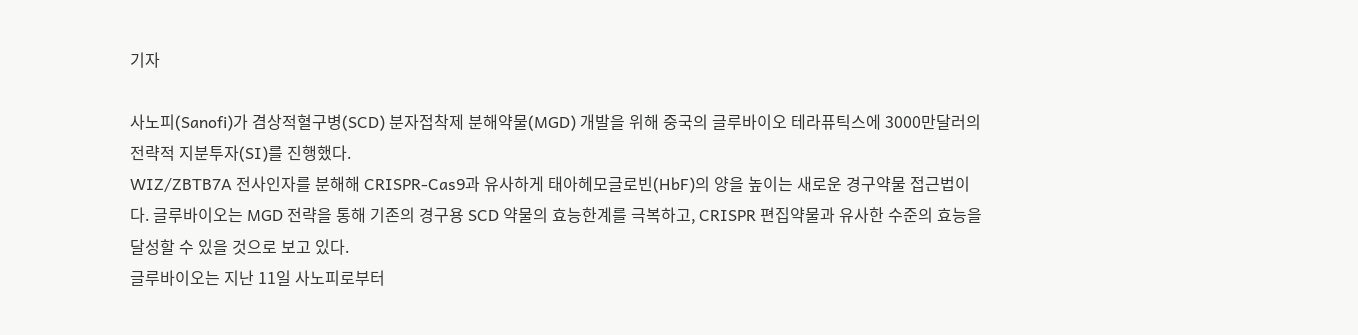기자

사노피(Sanofi)가 겸상적혈구병(SCD) 분자접착제 분해약물(MGD) 개발을 위해 중국의 글루바이오 테라퓨틱스에 3000만달러의 전략적 지분투자(SI)를 진행했다.
WIZ/ZBTB7A 전사인자를 분해해 CRISPR-Cas9과 유사하게 태아헤모글로빈(HbF)의 양을 높이는 새로운 경구약물 접근법이다. 글루바이오는 MGD 전략을 통해 기존의 경구용 SCD 약물의 효능한계를 극복하고, CRISPR 편집약물과 유사한 수준의 효능을 달성할 수 있을 것으로 보고 있다.
글루바이오는 지난 11일 사노피로부터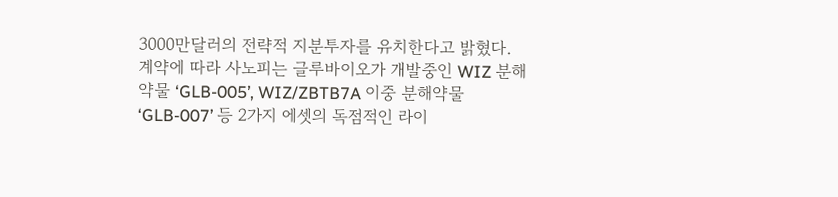3000만달러의 전략적 지분투자를 유치한다고 밝혔다.
계약에 따라 사노피는 글루바이오가 개발중인 WIZ 분해약물 ‘GLB-005’, WIZ/ZBTB7A 이중 분해약물 ‘GLB-007’ 등 2가지 에셋의 독점적인 라이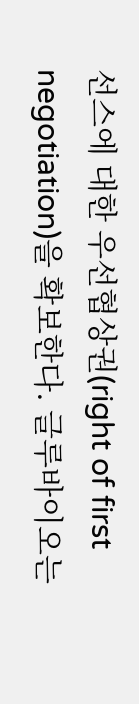선스에 대한 우선협상권(right of first negotiation)을 확보한다. 글루바이오는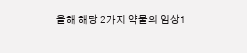올해 해당 2가지 약물의 임상1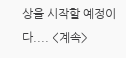상을 시작할 예정이다.... <계속>